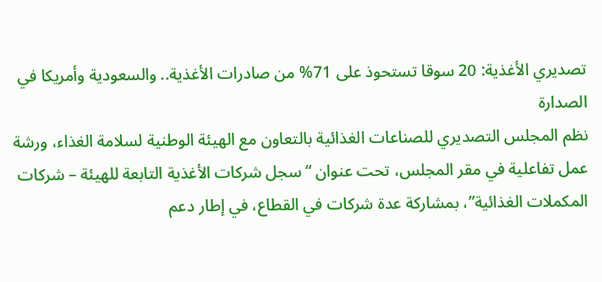تصديري الأغذية: 20 سوقا تستحوذ على 71% من صادرات الأغذية.. والسعودية وأمريكا في الصدارة
نظم المجلس التصديري للصناعات الغذائية بالتعاون مع الهيئة الوطنية لسلامة الغذاء، ورشة عمل تفاعلية في مقر المجلس، تحت عنوان “سجل شركات الأغذية التابعة للهيئة – شركات المكملات الغذائية”، بمشاركة عدة شركات في القطاع، في إطار دعم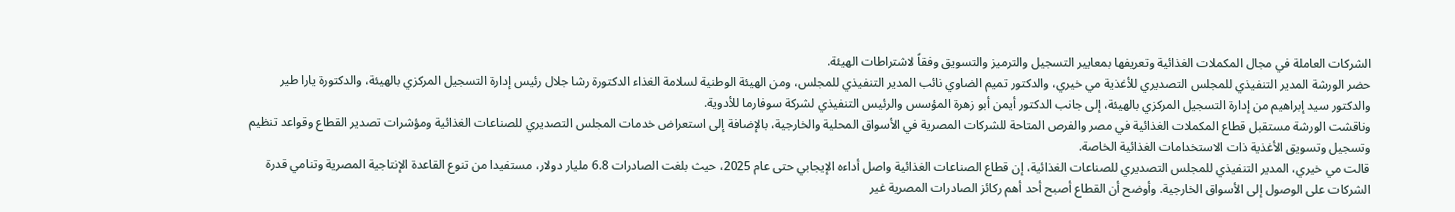الشركات العاملة في مجال المكملات الغذائية وتعريفها بمعايير التسجيل والترميز والتسويق وفقاً لاشتراطات الهيئة.
حضر الورشة المدير التنفيذي للمجلس التصديري للأغذية مي خيري، والدكتور تميم الضاوي نائب المدير التنفيذي للمجلس، ومن الهيئة الوطنية لسلامة الغذاء الدكتورة رشا جلال رئيس إدارة التسجيل المركزي بالهيئة، والدكتورة يارا طير والدكتور سيد إبراهيم من إدارة التسجيل المركزي بالهيئة، إلى جانب الدكتور أيمن أبو زهرة المؤسس والرئيس التنفيذي لشركة سوفارما للأدوية.
وناقشت الورشة مستقبل قطاع المكملات الغذائية في مصر والفرص المتاحة للشركات المصرية في الأسواق المحلية والخارجية، بالإضافة إلى استعراض خدمات المجلس التصديري للصناعات الغذائية ومؤشرات تصدير القطاع وقواعد تنظيم وتسجيل وتسويق الأغذية ذات الاستخدامات الغذائية الخاصة.
قالت مي خيري، المدير التنفيذي للمجلس التصديري للصناعات الغذائية، إن قطاع الصناعات الغذائية واصل أداءه الإيجابي حتى عام 2025، حيث بلغت الصادرات 6.8 مليار دولار، مستفيدا من تنوع القاعدة الإنتاجية المصرية وتنامي قدرة الشركات على الوصول إلى الأسواق الخارجية. وأوضح أن القطاع أصبح أحد أهم ركائز الصادرات المصرية غير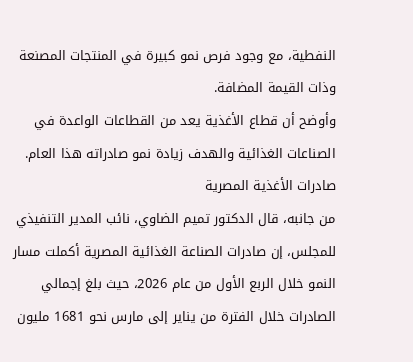النفطية، مع وجود فرص نمو كبيرة في المنتجات المصنعة وذات القيمة المضافة.
وأوضح أن قطاع الأغذية يعد من القطاعات الواعدة في الصناعات الغذائية والهدف زيادة نمو صادراته هذا العام.
صادرات الأغذية المصرية
من جانبه، قال الدكتور تميم الضاوي، نائب المدير التنفيذي للمجلس، إن صادرات الصناعة الغذائية المصرية أكملت مسار النمو خلال الربع الأول من عام 2026، حيث بلغ إجمالي الصادرات خلال الفترة من يناير إلى مارس نحو 1681 مليون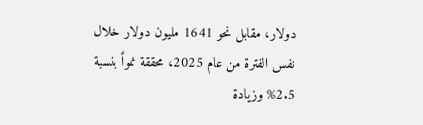دولار، مقابل نحو 1641 مليون دولار خلال نفس الفترة من عام 2025، محققة نمواً بنسبة 2.5% وزيادة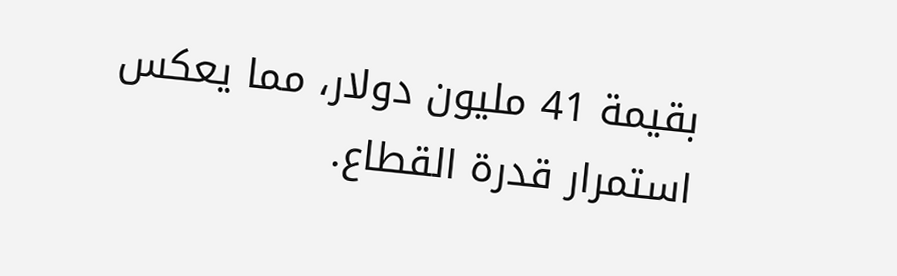بقيمة 41 مليون دولار، مما يعكس استمرار قدرة القطاع.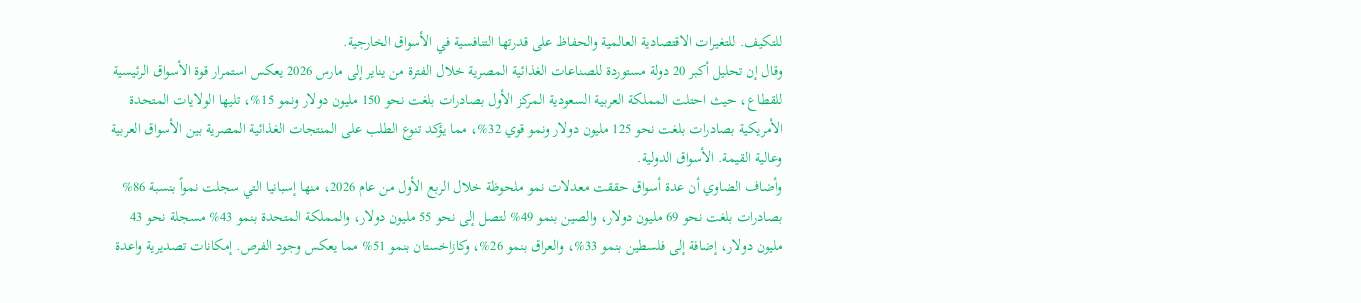للتكيف. للتغيرات الاقتصادية العالمية والحفاظ على قدرتها التنافسية في الأسواق الخارجية.
وقال إن تحليل أكبر 20 دولة مستوردة للصناعات الغذائية المصرية خلال الفترة من يناير إلى مارس 2026 يعكس استمرار قوة الأسواق الرئيسية للقطاع، حيث احتلت المملكة العربية السعودية المركز الأول بصادرات بلغت نحو 150 مليون دولار ونمو 15%، تليها الولايات المتحدة الأمريكية بصادرات بلغت نحو 125 مليون دولار ونمو قوي 32%، مما يؤكد تنوع الطلب على المنتجات الغذائية المصرية بين الأسواق العربية وعالية القيمة. الأسواق الدولية.
وأضاف الضاوي أن عدة أسواق حققت معدلات نمو ملحوظة خلال الربع الأول من عام 2026، منها إسبانيا التي سجلت نمواً بنسبة 86% بصادرات بلغت نحو 69 مليون دولار، والصين بنمو 49% لتصل إلى نحو 55 مليون دولار، والمملكة المتحدة بنمو 43% مسجلة نحو 43 مليون دولار، إضافة إلى فلسطين بنمو 33%، والعراق بنمو 26%، وكازاخستان بنمو 51% مما يعكس وجود الفرص. إمكانات تصديرية واعدة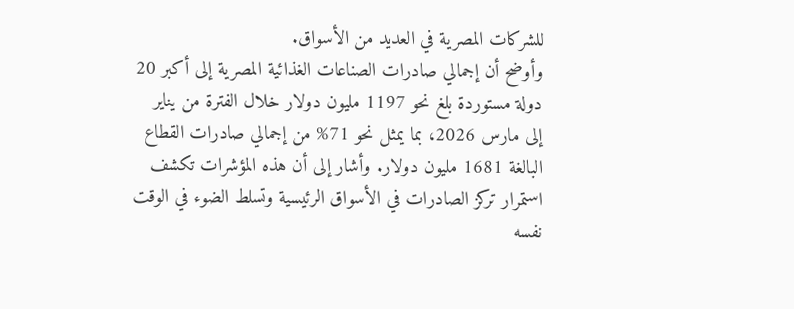للشركات المصرية في العديد من الأسواق.
وأوضح أن إجمالي صادرات الصناعات الغذائية المصرية إلى أكبر 20 دولة مستوردة بلغ نحو 1197 مليون دولار خلال الفترة من يناير إلى مارس 2026، بما يمثل نحو 71% من إجمالي صادرات القطاع البالغة 1681 مليون دولار. وأشار إلى أن هذه المؤشرات تكشف استمرار تركز الصادرات في الأسواق الرئيسية وتسلط الضوء في الوقت نفسه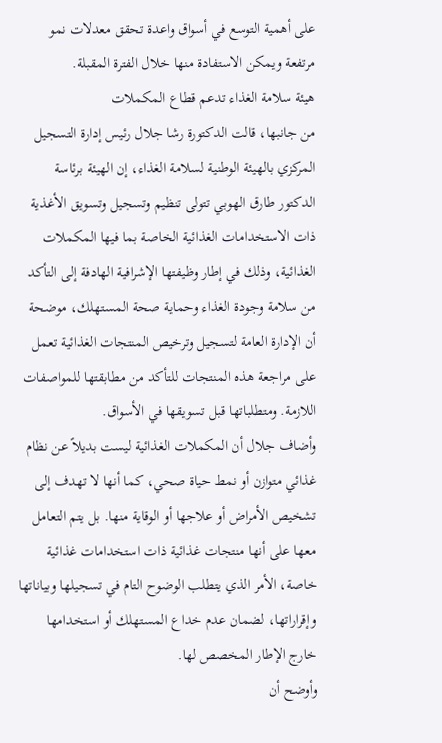على أهمية التوسع في أسواق واعدة تحقق معدلات نمو مرتفعة ويمكن الاستفادة منها خلال الفترة المقبلة.
هيئة سلامة الغذاء تدعم قطاع المكملات
من جانبها، قالت الدكتورة رشا جلال رئيس إدارة التسجيل المركزي بالهيئة الوطنية لسلامة الغذاء، إن الهيئة برئاسة الدكتور طارق الهوبي تتولى تنظيم وتسجيل وتسويق الأغذية ذات الاستخدامات الغذائية الخاصة بما فيها المكملات الغذائية، وذلك في إطار وظيفتها الإشرافية الهادفة إلى التأكد من سلامة وجودة الغذاء وحماية صحة المستهلك، موضحة أن الإدارة العامة لتسجيل وترخيص المنتجات الغذائية تعمل على مراجعة هذه المنتجات للتأكد من مطابقتها للمواصفات اللازمة. ومتطلباتها قبل تسويقها في الأسواق.
وأضاف جلال أن المكملات الغذائية ليست بديلاً عن نظام غذائي متوازن أو نمط حياة صحي، كما أنها لا تهدف إلى تشخيص الأمراض أو علاجها أو الوقاية منها. بل يتم التعامل معها على أنها منتجات غذائية ذات استخدامات غذائية خاصة، الأمر الذي يتطلب الوضوح التام في تسجيلها وبياناتها وإقراراتها، لضمان عدم خداع المستهلك أو استخدامها خارج الإطار المخصص لها.
وأوضح أن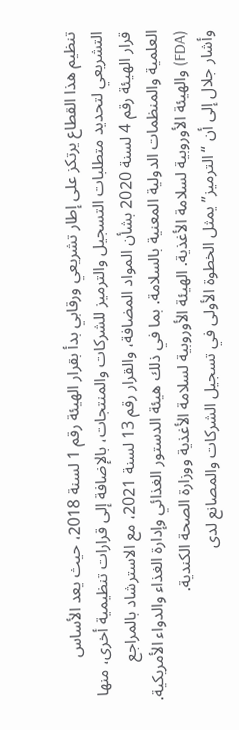تنظيم هذا القطاع يرتكز على إطار تشريعي ورقابي بدأ بقرار الهيئة رقم 1 لسنة 2018، حيث يعد الأساس التشريعي لتحديد متطلبات التسجيل والترميز للشركات والمنتجات، بالإضافة إلى قرارات تنظيمية أخرى، منها قرار الهيئة رقم 4 لسنة 2020 بشأن المواد المضافة، والقرار رقم 13 لسنة 2021، مع الاسترشاد بالمراجع العلمية والمنظمات الدولية المعنية بالسلامة. بما في ذلك هيئة الدستور الغذائي وإدارة الغذاء والدواء الأمريكية. (FDA) والهيئة الأوروبية لسلامة الأغذية. الهيئة الأوروبية لسلامة الأغذية ووزارة الصحة الكندية.
وأشار جلال إلى أن “الترميز” يمثل الخطوة الأولى في تسجيل الشركات والمصانع لدى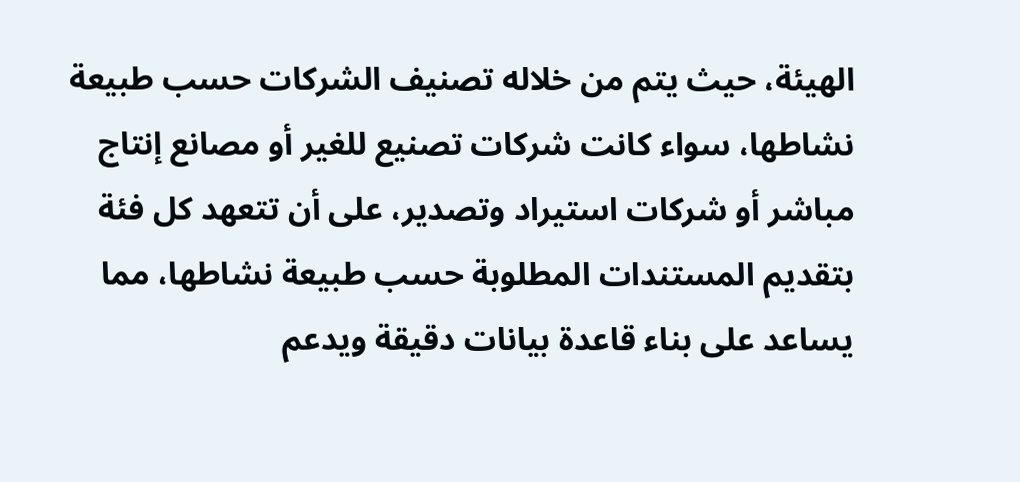الهيئة، حيث يتم من خلاله تصنيف الشركات حسب طبيعة نشاطها، سواء كانت شركات تصنيع للغير أو مصانع إنتاج مباشر أو شركات استيراد وتصدير، على أن تتعهد كل فئة بتقديم المستندات المطلوبة حسب طبيعة نشاطها، مما يساعد على بناء قاعدة بيانات دقيقة ويدعم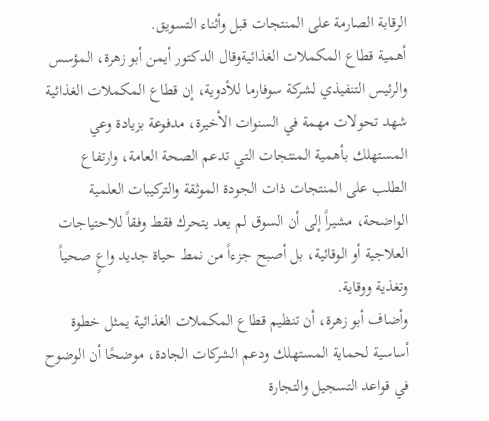الرقابة الصارمة على المنتجات قبل وأثناء التسويق.
أهمية قطاع المكملات الغذائيةوقال الدكتور أيمن أبو زهرة، المؤسس والرئيس التنفيذي لشركة سوفارما للأدوية، إن قطاع المكملات الغذائية شهد تحولات مهمة في السنوات الأخيرة، مدفوعة بزيادة وعي المستهلك بأهمية المنتجات التي تدعم الصحة العامة، وارتفاع الطلب على المنتجات ذات الجودة الموثقة والتركيبات العلمية الواضحة، مشيراً إلى أن السوق لم يعد يتحرك فقط وفقاً للاحتياجات العلاجية أو الوقائية، بل أصبح جزءاً من نمط حياة جديد واعٍ صحياً وتغذية ووقاية.
وأضاف أبو زهرة، أن تنظيم قطاع المكملات الغذائية يمثل خطوة أساسية لحماية المستهلك ودعم الشركات الجادة، موضحًا أن الوضوح في قواعد التسجيل والتجارة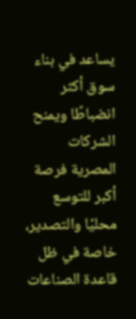يساعد في بناء سوق أكثر انضباطًا ويمنح الشركات المصرية فرصة أكبر للتوسع محليًا والتصدير، خاصة في ظل قاعدة الصناعات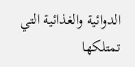الدوائية والغذائية التي تمتلكها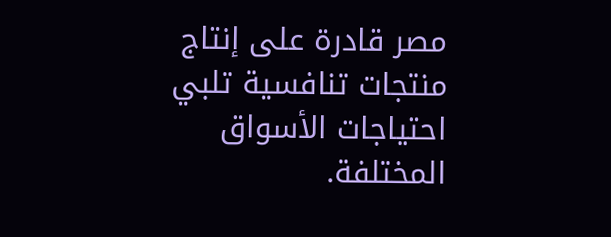مصر قادرة على إنتاج منتجات تنافسية تلبي احتياجات الأسواق المختلفة.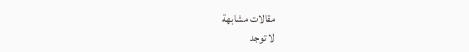مقالات مشابهة
لا توجد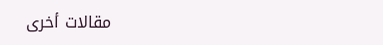مقالات أخرى